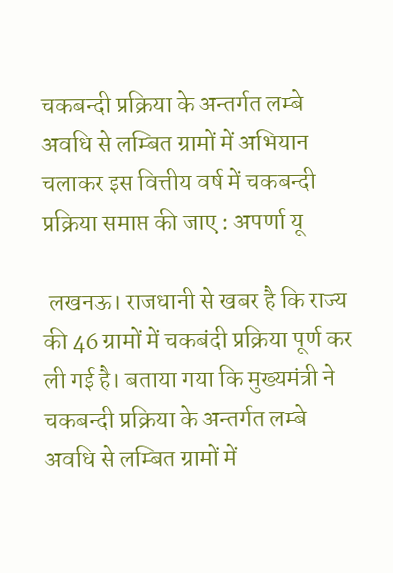चकबन्दी प्रक्रिया के अन्तर्गत लम्बे अवधि से लम्बित ग्रामों में अभियान चलाकर इस वित्तीय वर्ष में चकबन्दी प्रक्रिया समाप्त की जाए : अपर्णा यू

 लखनऊ। राजधानी से खबर है कि राज्य की 46 ग्रामों में चकबंदी प्रक्रिया पूर्ण कर ली गई है। बताया गया कि मुख्यमंत्री ने चकबन्दी प्रक्रिया के अन्तर्गत लम्बे अवधि से लम्बित ग्रामों में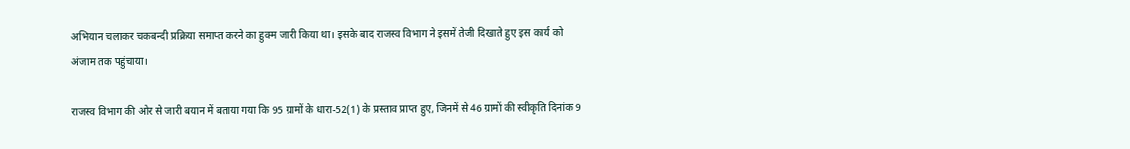अभियान चलाकर चकबन्दी प्रक्रिया समाप्त करने का हुक्म जारी किया था। इसके बाद राजस्व विभाग ने इसमें तेजी दिखाते हुए इस कार्य को अंजाम तक पहुंचाया।

राजस्व विभाग की ओर से जारी बयान में बताया गया कि 95 ग्रामों के धारा-52(1) के प्रस्ताव प्राप्त हुए, जिनमें से 46 ग्रामों की स्वीकृति दिनांक 9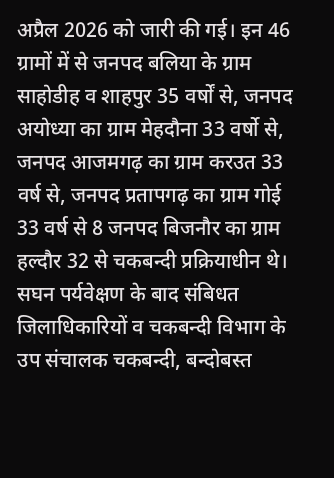अप्रैल 2026 को जारी की गई। इन 46  ग्रामों में से जनपद बलिया के ग्राम साहोडीह व शाहपुर 35 वर्षों से, जनपद अयोध्या का ग्राम मेहदौना 33 वर्षो से, जनपद आजमगढ़ का ग्राम करउत 33 वर्ष से, जनपद प्रतापगढ़ का ग्राम गोई 33 वर्ष से 8 जनपद बिजनौर का ग्राम हल्दौर 32 से चकबन्दी प्रक्रियाधीन थे। सघन पर्यवेक्षण के बाद संबिधत जिलाधिकारियों व चकबन्दी विभाग के उप संचालक चकबन्दी, बन्दोबस्त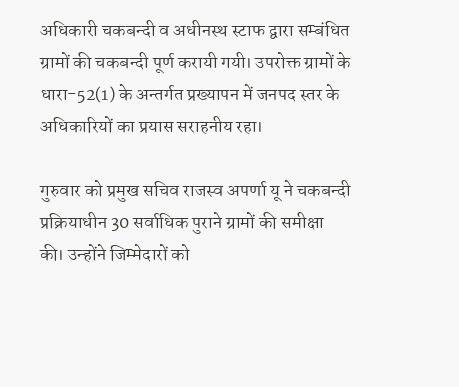अधिकारी चकबन्दी व अधीनस्थ स्टाफ द्वारा सम्बंधित ग्रामों की चकबन्दी पूर्ण करायी गयी। उपरोक्त ग्रामों के धारा-52(1) के अन्तर्गत प्रख्यापन में जनपद स्तर के अधिकारियों का प्रयास सराहनीय रहा।

गुरुवार को प्रमुख सचिव राजस्व अपर्णा यू ने चकबन्दी प्रक्रियाधीन 30 सर्वाधिक पुराने ग्रामों की समीक्षा की। उन्होंने जिम्मेदारों को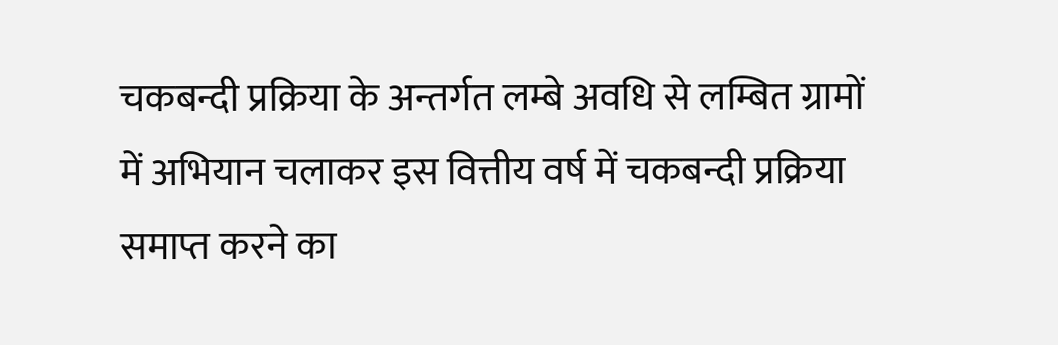चकबन्दी प्रक्रिया के अन्तर्गत लम्बे अवधि से लम्बित ग्रामों में अभियान चलाकर इस वित्तीय वर्ष में चकबन्दी प्रक्रिया समाप्त करने का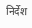निर्देश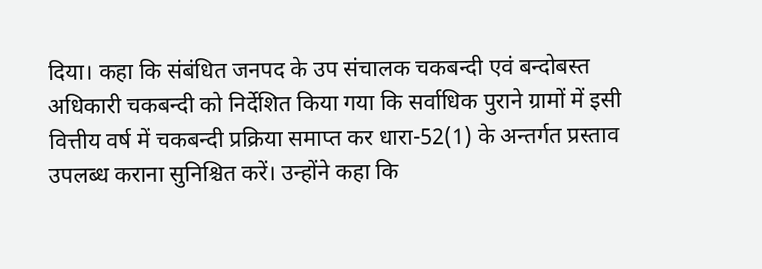दिया। कहा कि संबंधित जनपद के उप संचालक चकबन्दी एवं बन्दोबस्त अधिकारी चकबन्दी को निर्देशित किया गया कि सर्वाधिक पुराने ग्रामों में इसी वित्तीय वर्ष में चकबन्दी प्रक्रिया समाप्त कर धारा-52(1) के अन्तर्गत प्रस्ताव उपलब्ध कराना सुनिश्चित करें। उन्होंने कहा कि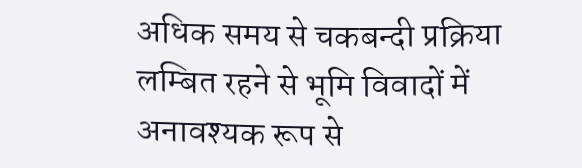अधिक समय से चकबन्दी प्रक्रिया लम्बित रहने से भूमि विवादों में अनावश्यक रूप से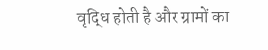वृद्धि होती है और ग्रामों का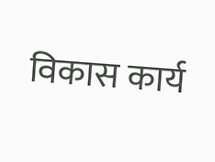विकास कार्य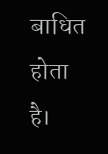बाधित होता है।